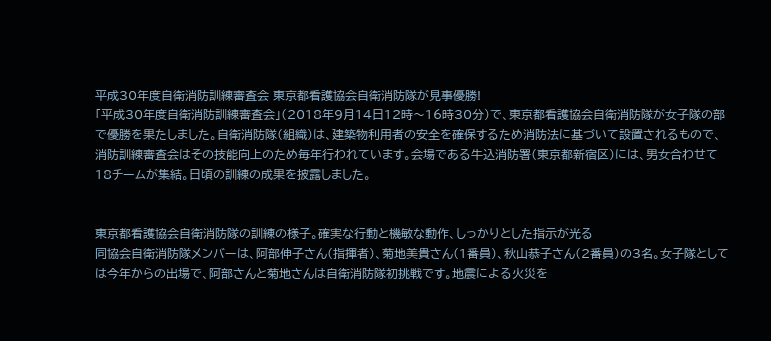平成30年度自衛消防訓練審査会 東京都看護協会自衛消防隊が見事優勝!
「平成30年度自衛消防訓練審査会」(2018年9月14日12時〜16時30分)で、東京都看護協会自衛消防隊が女子隊の部で優勝を果たしました。自衛消防隊(組織)は、建築物利用者の安全を確保するため消防法に基づいて設置されるもので、消防訓練審査会はその技能向上のため毎年行われています。会場である牛込消防署(東京都新宿区)には、男女合わせて18チームが集結。日頃の訓練の成果を披露しました。


東京都看護協会自衛消防隊の訓練の様子。確実な行動と機敏な動作、しっかりとした指示が光る
同協会自衛消防隊メンバーは、阿部伸子さん(指揮者)、菊地美貴さん(1番員)、秋山恭子さん(2番員)の3名。女子隊としては今年からの出場で、阿部さんと菊地さんは自衛消防隊初挑戦です。地震による火災を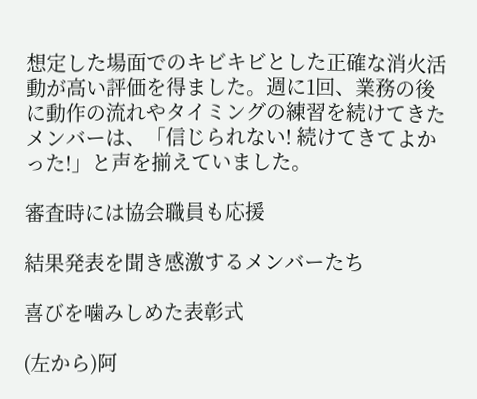想定した場面でのキビキビとした正確な消火活動が高い評価を得ました。週に1回、業務の後に動作の流れやタイミングの練習を続けてきたメンバーは、「信じられない! 続けてきてよかった!」と声を揃えていました。

審査時には協会職員も応援

結果発表を聞き感激するメンバーたち

喜びを噛みしめた表彰式

(左から)阿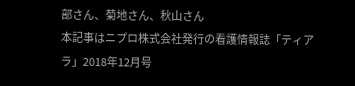部さん、菊地さん、秋山さん
本記事はニプロ株式会社発行の看護情報誌「ティアラ」2018年12月号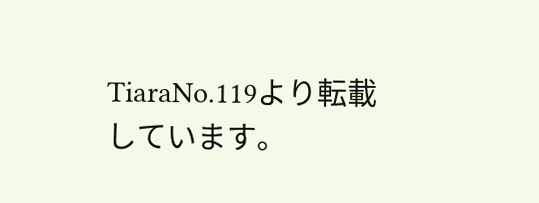TiaraNo.119より転載しています。